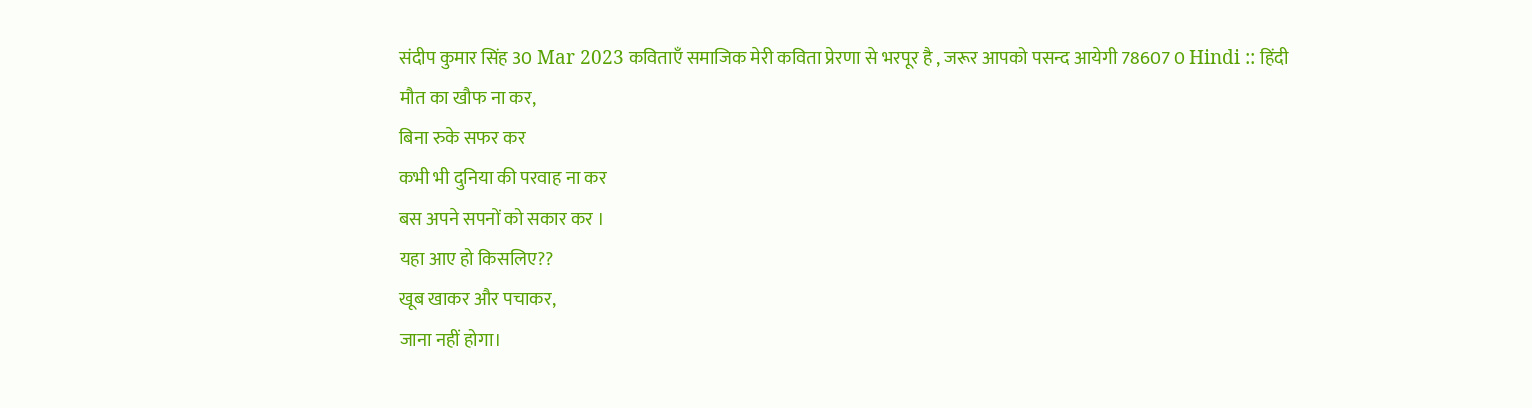संदीप कुमार सिंह 30 Mar 2023 कविताएँ समाजिक मेरी कविता प्रेरणा से भरपूर है , जरूर आपको पसन्द आयेगी 78607 0 Hindi :: हिंदी
मौत का खौफ ना कर,
बिना रुके सफर कर
कभी भी दुनिया की परवाह ना कर
बस अपने सपनों को सकार कर ।
यहा आए हो किसलिए??
खूब खाकर और पचाकर,
जाना नहीं होगा।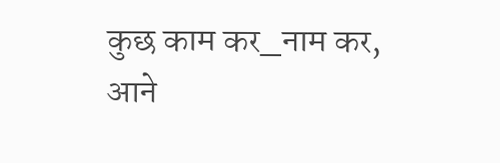कुछ काम कर_नाम कर,
आने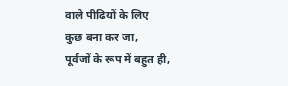वाले पीढियों के लिए
कुछ बना कर जा,
पूर्वजों के रूप में बहुत ही,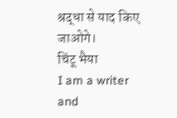श्रद्धा से याद किए जाओगे।
चिंटू भैया
I am a writer and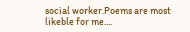social worker.Poems are most likeble for me....